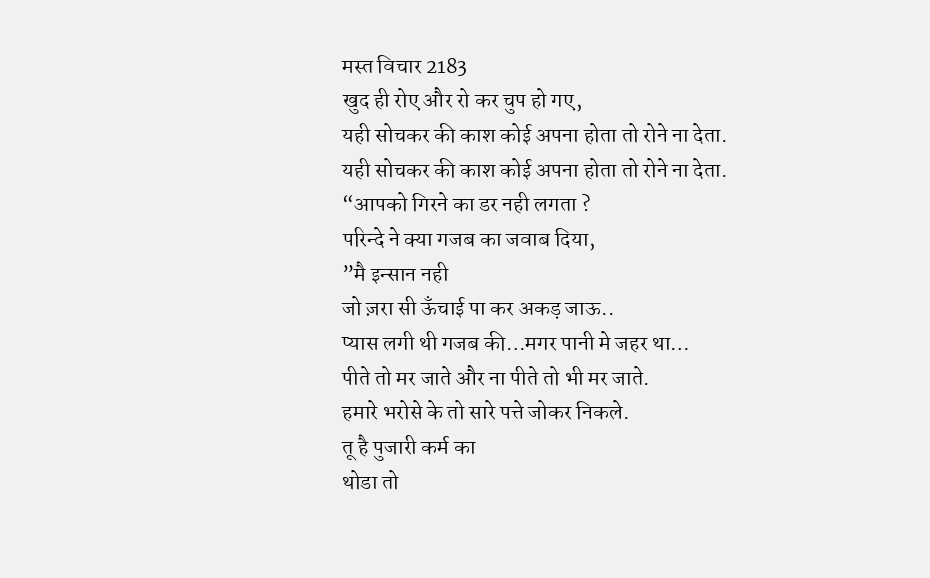मस्त विचार 2183
खुद ही रोए और रो कर चुप हो गए,
यही सोचकर की काश कोई अपना होता तो रोने ना देता.
यही सोचकर की काश कोई अपना होता तो रोने ना देता.
“आपको गिरने का डर नही लगता ?
परिन्दे ने क्या गजब का जवाब दिया,
”मै इन्सान नही
जो ज़रा सी ऊँचाई पा कर अकड़ जाऊ..
प्यास लगी थी गजब की…मगर पानी मे जहर था…
पीते तो मर जाते और ना पीते तो भी मर जाते.
हमारे भरोसे के तो सारे पत्ते जोकर निकले.
तू है पुजारी कर्म का
थोडा तो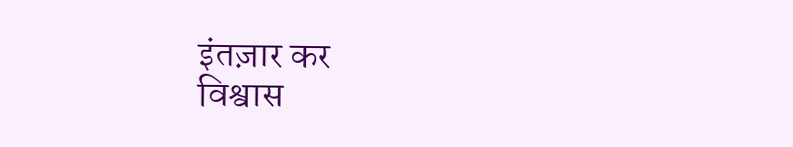इंतज़ार कर
विश्वास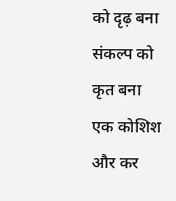को दृढ़ बना
संकल्प को कृत बना
एक कोशिश और कर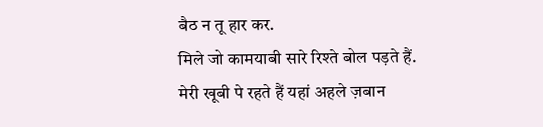बैठ न तू हार कर.
मिले जो कामयाबी सारे रिश्ते बोल पड़ते हैं.
मेरी खूबी पे रहते हैं यहां अहले ज़बान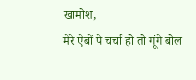खामोश,
मेरे ऐबों पे चर्चा हो तो गूंगे बोल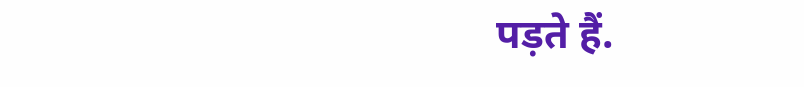पड़ते हैं.